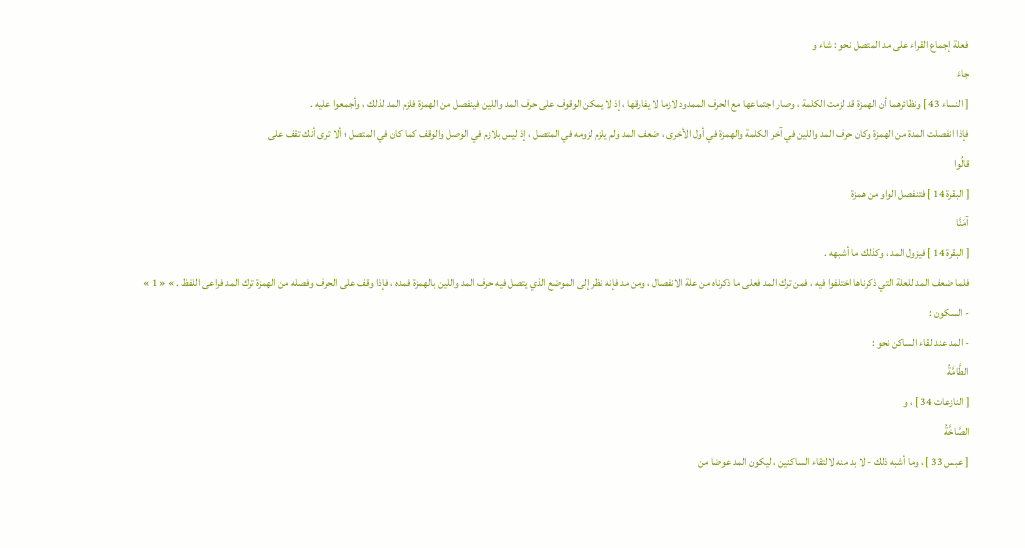فعلة إجماع القراء على مد المتصل نحو : شاء و
جاءَ
[ النساء 43 ] ونظائرهما أن الهمزة قد لزمت الكلمة ، وصار اجتماعها مع الحرف الممدود لازما لا يفارقها ، إذ لا يمكن الوقوف على حرف المد واللين فينفصل من الهمزة فلزم المد لذلك ، وأجمعوا عليه .
فإذا انفصلت المدة من الهمزة وكان حرف المد واللين في آخر الكلمة والهمزة في أول الأخرى ، ضعف المد ولم يلزم لزومه في المتصل ، إذ ليس بلازم في الوصل والوقف كما كان في المتصل ؛ ألا ترى أنك تقف على
قالُوا
[ البقرة 14 ] فتنفصل الواو من همزة
آمَنَّا
[ البقرة 14 ] فيزول المد ، وكذلك ما أشبهه .
فلما ضعف المد للعلة التي ذكرناها اختلفوا فيه ، فمن ترك المد فعلى ما ذكرناه من علة الانفصال ، ومن مد فإنه نظر إلى الموضع الذي يتصل فيه حرف المد واللين بالهمزة فمده ، فإذا وقف على الحرف وفصله من الهمزة ترك المد فراعى اللفظ . » « 1 »
- السكون :
- المد عند لقاء الساكن نحو :
الطَّامَّةُ
[ النازعات 34 ] ، و
الصَّاخَّةُ
[ عبس 33 ] ، وما أشبه ذلك - لا بد منه لالتقاء الساكنين ، ليكون المد عوضا من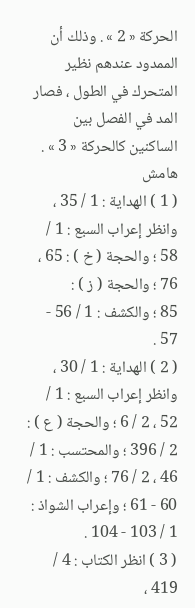الحركة « 2 » . وذلك أن الممدود عندهم نظير المتحرك في الطول ، فصار المد في الفصل بين الساكنين كالحركة « 3 » .
هامش
( 1 ) الهداية : 1 / 35 ، وانظر إعراب السبع : 1 / 58 ؛ والحجة ( خ ) : 65 ، 76 ؛ والحجة ( ز ) :
85 ؛ والكشف : 1 / 56 - 57 .
( 2 ) الهداية : 1 / 30 ، وانظر إعراب السبع : 1 / 52 ، 2 / 6 ؛ والحجة ( ع ) : 2 / 396 ؛ والمحتسب : 1 / 46 ، 2 / 76 ؛ والكشف : 1 / 60 - 61 ؛ وإعراب الشواذ : 1 / 103 - 104 .
( 3 ) انظر الكتاب : 4 / 419 ،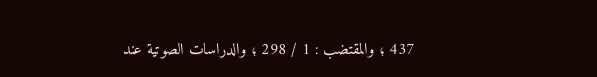437 ؛ والمقتضب : 1 / 298 ؛ والدراسات الصوتية عند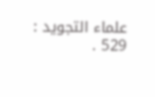علماء التجويد : 529 .